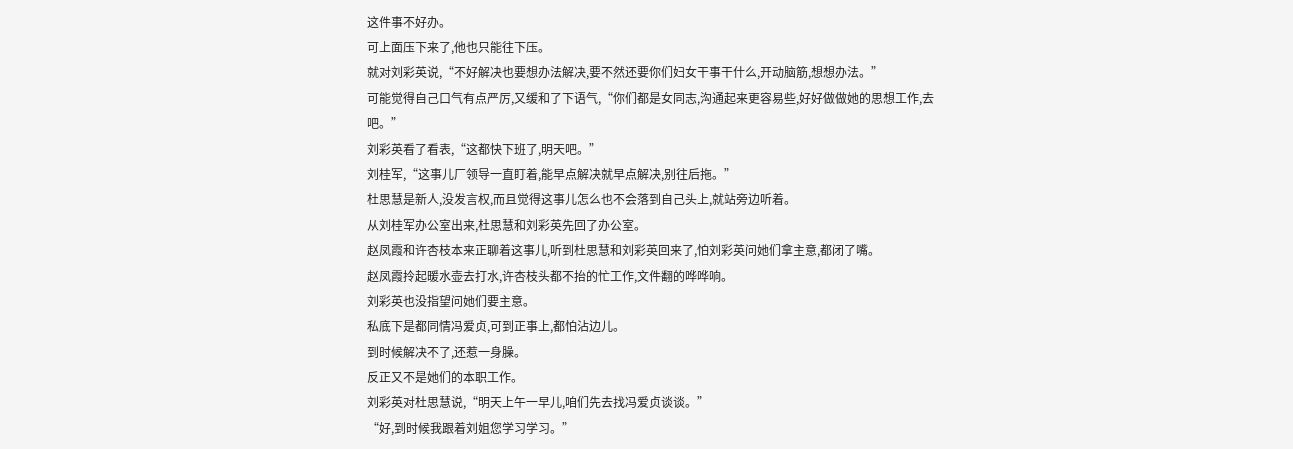这件事不好办。
可上面压下来了,他也只能往下压。
就对刘彩英说,“不好解决也要想办法解决,要不然还要你们妇女干事干什么,开动脑筋,想想办法。”
可能觉得自己口气有点严厉,又缓和了下语气,“你们都是女同志,沟通起来更容易些,好好做做她的思想工作,去吧。”
刘彩英看了看表,“这都快下班了,明天吧。”
刘桂军,“这事儿厂领导一直盯着,能早点解决就早点解决,别往后拖。”
杜思慧是新人,没发言权,而且觉得这事儿怎么也不会落到自己头上,就站旁边听着。
从刘桂军办公室出来,杜思慧和刘彩英先回了办公室。
赵凤霞和许杏枝本来正聊着这事儿,听到杜思慧和刘彩英回来了,怕刘彩英问她们拿主意,都闭了嘴。
赵凤霞拎起暖水壶去打水,许杏枝头都不抬的忙工作,文件翻的哗哗响。
刘彩英也没指望问她们要主意。
私底下是都同情冯爱贞,可到正事上,都怕沾边儿。
到时候解决不了,还惹一身臊。
反正又不是她们的本职工作。
刘彩英对杜思慧说,“明天上午一早儿,咱们先去找冯爱贞谈谈。”
“好,到时候我跟着刘姐您学习学习。”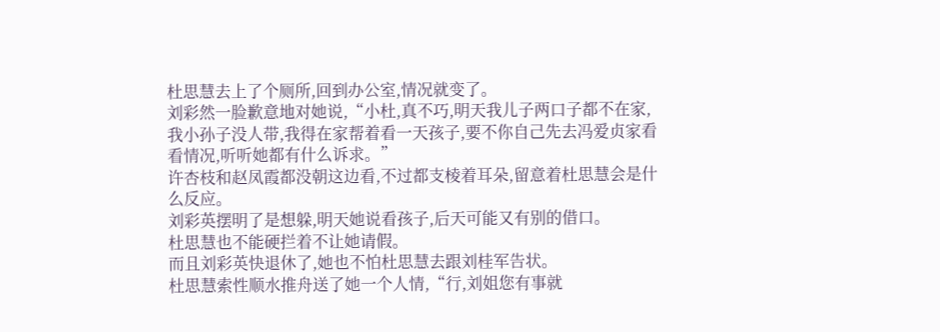杜思慧去上了个厕所,回到办公室,情况就变了。
刘彩然一脸歉意地对她说,“小杜,真不巧,明天我儿子两口子都不在家,我小孙子没人带,我得在家帮着看一天孩子,要不你自己先去冯爱贞家看看情况,听听她都有什么诉求。”
许杏枝和赵凤霞都没朝这边看,不过都支棱着耳朵,留意着杜思慧会是什么反应。
刘彩英摆明了是想躲,明天她说看孩子,后天可能又有别的借口。
杜思慧也不能硬拦着不让她请假。
而且刘彩英快退休了,她也不怕杜思慧去跟刘桂军告状。
杜思慧索性顺水推舟送了她一个人情,“行,刘姐您有事就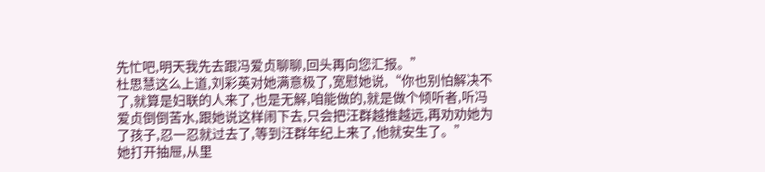先忙吧,明天我先去跟冯爱贞聊聊,回头再向您汇报。”
杜思慧这么上道,刘彩英对她满意极了,宽慰她说,“你也别怕解决不了,就算是妇联的人来了,也是无解,咱能做的,就是做个倾听者,听冯爱贞倒倒苦水,跟她说这样闹下去,只会把汪群越推越远,再劝劝她为了孩子,忍一忍就过去了,等到汪群年纪上来了,他就安生了。”
她打开抽屉,从里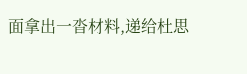面拿出一沓材料,递给杜思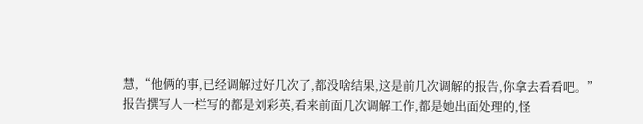慧,“他俩的事,已经调解过好几次了,都没啥结果,这是前几次调解的报告,你拿去看看吧。”
报告撰写人一栏写的都是刘彩英,看来前面几次调解工作,都是她出面处理的,怪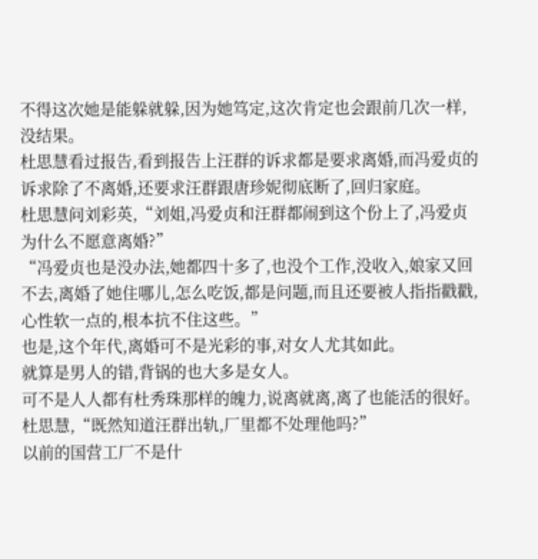不得这次她是能躲就躲,因为她笃定,这次肯定也会跟前几次一样,没结果。
杜思慧看过报告,看到报告上汪群的诉求都是要求离婚,而冯爱贞的诉求除了不离婚,还要求汪群跟唐珍妮彻底断了,回归家庭。
杜思慧问刘彩英,“刘姐,冯爱贞和汪群都闹到这个份上了,冯爱贞为什么不愿意离婚?”
“冯爱贞也是没办法,她都四十多了,也没个工作,没收入,娘家又回不去,离婚了她住哪儿,怎么吃饭,都是问题,而且还要被人指指戳戳,心性软一点的,根本抗不住这些。”
也是,这个年代,离婚可不是光彩的事,对女人尤其如此。
就算是男人的错,背锅的也大多是女人。
可不是人人都有杜秀珠那样的魄力,说离就离,离了也能活的很好。
杜思慧,“既然知道汪群出轨,厂里都不处理他吗?”
以前的国营工厂不是什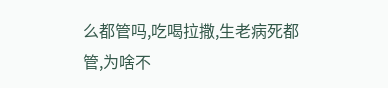么都管吗,吃喝拉撒,生老病死都管,为啥不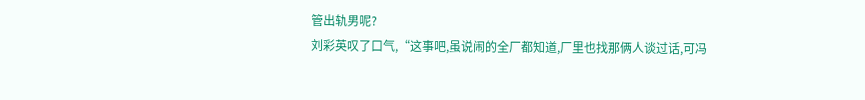管出轨男呢?
刘彩英叹了口气,“这事吧,虽说闹的全厂都知道,厂里也找那俩人谈过话,可冯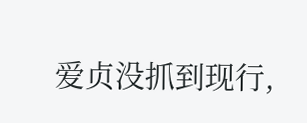爱贞没抓到现行,